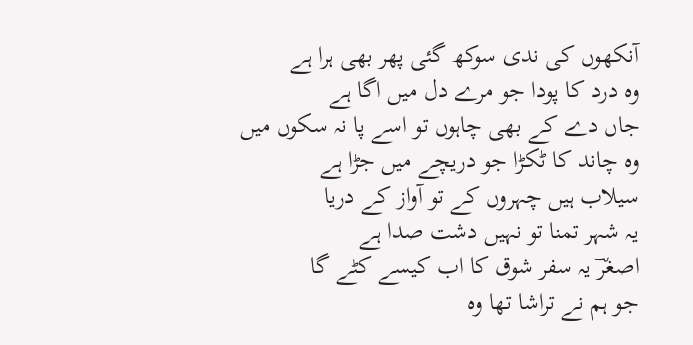آنکھوں کی ندی سوکھ گئی پھر بھی ہرا ہے
وہ درد کا پودا جو مرے دل میں اگا ہے
جاں دے کے بھی چاہوں تو اسے پا نہ سکوں میں
وہ چاند کا ٹکڑا جو دریچے میں جڑا ہے
سیلاب ہیں چہروں کے تو آواز کے دریا
یہ شہر تمنا تو نہیں دشت صدا ہے
اصغرؔ یہ سفر شوق کا اب کیسے کٹے گا
جو ہم نے تراشا تھا وہ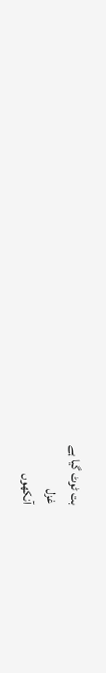بت ٹوٹ گیا ہے
غزل
آنکھوں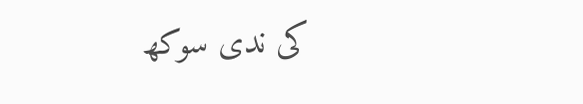کی ندی سوکھ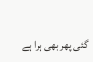گئی پھر بھی ہرا ہے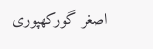اصغر گورکھپوری